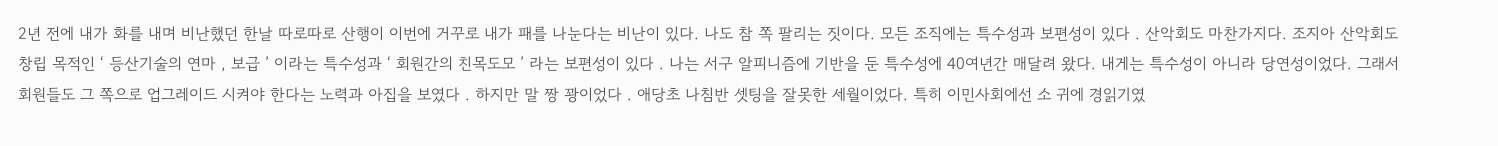2년 전에 내가 화를 내며 비난했던 한날 따로따로 산행이 이번에 거꾸로 내가 패를 나눈다는 비난이 있다. 나도 참 쪽 팔리는 짓이다. 모든 조직에는 특수성과 보편성이 있다 . 산악회도 마찬가지다. 조지아 산악회도 창립 목적인 ‘ 등산기술의 연마 , 보급 ’ 이라는 특수성과 ‘ 회원간의 친목도모 ’ 라는 보편성이 있다 . 나는 서구 알피니즘에 기반을 둔 특수성에 40여년간 매달려 왔다. 내게는 특수성이 아니라 당연성이었다. 그래서 회원들도 그 쪽으로 업그레이드 시켜야 한다는 노력과 아집을 보였다 . 하지만 말 짱 꽝이었다 . 애당초 나침반 셋팅을 잘못한 세월이었다. 특히 이민사회에선 소 귀에 경읽기였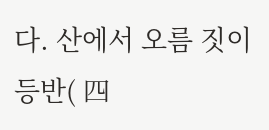다. 산에서 오름 짓이 등반( 四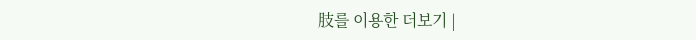肢를 이용한 더보기 |